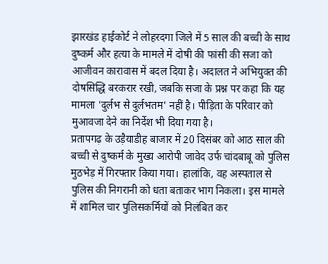झारखंड हाईकोर्ट ने लोहरदगा जिले में 5 साल की बच्ची के साथ दुष्कर्म और हत्या के मामले में दोषी की फांसी की सजा को आजीवन कारावास में बदल दिया है। अदालत ने अभियुक्त की दोषसिद्धि बरकरार रखी, जबकि सजा के प्रश्न पर कहा कि यह मामला 'दुर्लभ से दुर्लभतम' नहीं है। पीड़िता के परिवार को मुआवजा देने का निर्देश भी दिया गया है।
प्रतापगढ़ के उड़ैयाडीह बाजार में 20 दिसंबर को आठ साल की बच्ची से दुष्कर्म के मुख्य आरोपी जावेद उर्फ चांदबाबू को पुलिस मुठभेड़ में गिरफ्तार किया गया। हालांकि, वह अस्पताल से पुलिस की निगरानी को धता बताकर भाग निकला। इस मामले में शामिल चार पुलिसकर्मियों को निलंबित कर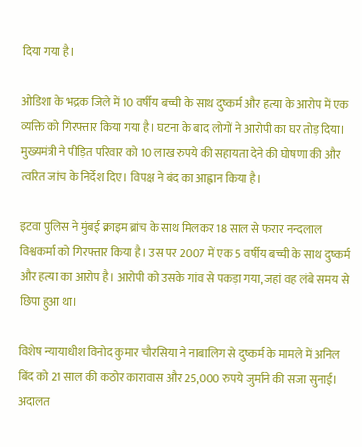दिया गया है।

ओडिशा के भद्रक जिले में 10 वर्षीय बच्ची के साथ दुष्कर्म और हत्या के आरोप में एक व्यक्ति को गिरफ्तार किया गया है। घटना के बाद लोगों ने आरोपी का घर तोड़ दिया। मुख्यमंत्री ने पीड़ित परिवार को 10 लाख रुपये की सहायता देने की घोषणा की और त्वरित जांच के निर्देश दिए। विपक्ष ने बंद का आह्वान किया है।

इटवा पुलिस ने मुंबई क्राइम ब्रांच के साथ मिलकर 18 साल से फरार नन्दलाल विश्वकर्मा को गिरफ्तार किया है। उस पर 2007 में एक 5 वर्षीय बच्ची के साथ दुष्कर्म और हत्या का आरोप है। आरोपी को उसके गांव से पकड़ा गया, जहां वह लंबे समय से छिपा हुआ था।

विशेष न्यायाधीश विनोद कुमार चौरसिया ने नाबालिग से दुष्कर्म के मामले में अनिल बिंद को 21 साल की कठोर कारावास और 25,000 रुपये जुर्माने की सजा सुनाई। अदालत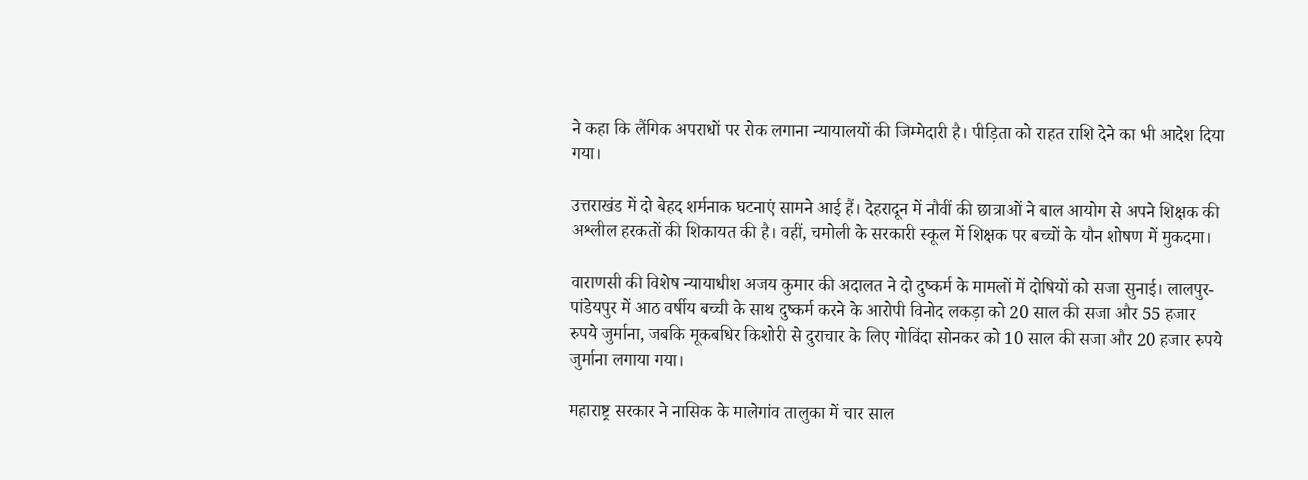ने कहा कि लैंगिक अपराधों पर रोक लगाना न्यायालयों की जिम्मेदारी है। पीड़िता को राहत राशि देने का भी आदेश दिया गया।

उत्तराखंड में दो बेहद शर्मनाक घटनाएं सामने आई हैं। देहरादून में नौवीं की छात्राओं ने बाल आयोग से अपने शिक्षक की अश्लील हरकतों की शिकायत की है। वहीं, चमोली के सरकारी स्कूल में शिक्षक पर बच्चों के यौन शोषण में मुकदमा।

वाराणसी की विशेष न्यायाधीश अजय कुमार की अदालत ने दो दुष्कर्म के मामलों में दोषियों को सजा सुनाई। लालपुर-पांडेयपुर में आठ वर्षीय बच्ची के साथ दुष्कर्म करने के आरोपी विनोद लकड़ा को 20 साल की सजा और 55 हजार रुपये जुर्माना, जबकि मूकबधिर किशोरी से दुराचार के लिए गोविंदा सोनकर को 10 साल की सजा और 20 हजार रुपये जुर्माना लगाया गया।

महाराष्ट्र सरकार ने नासिक के मालेगांव तालुका में चार साल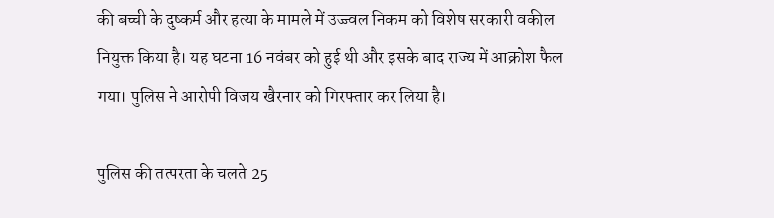की बच्ची के दुष्कर्म और हत्या के मामले में उज्ज्वल निकम को विशेष सरकारी वकील नियुक्त किया है। यह घटना 16 नवंबर को हुई थी और इसके बाद राज्य में आक्रोश फैल गया। पुलिस ने आरोपी विजय खैरनार को गिरफ्तार कर लिया है।

पुलिस की तत्परता के चलते 25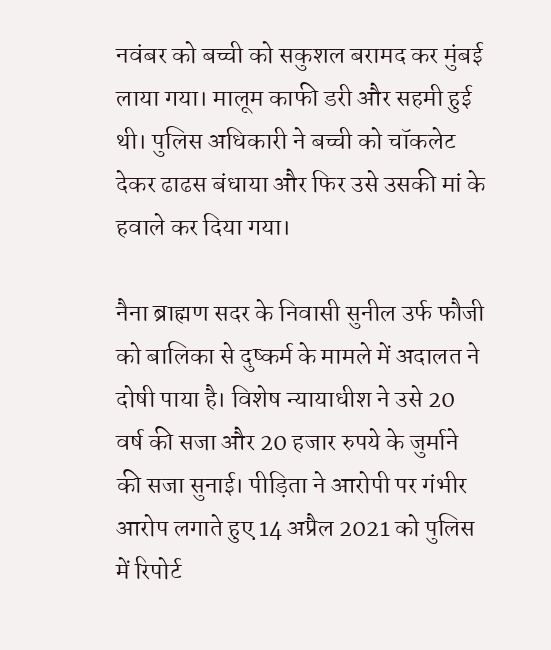नवंबर को बच्ची को सकुशल बरामद कर मुंबई लाया गया। मालूम काफी डरी और सहमी हुई थी। पुलिस अधिकारी ने बच्ची को चॉकलेट देकर ढाढस बंधाया और फिर उसे उसकी मां के हवाले कर दिया गया।

नैना ब्राह्मण सदर के निवासी सुनील उर्फ फौजी को बालिका से दुष्कर्म के मामले में अदालत ने दोषी पाया है। विशेष न्यायाधीश ने उसे 20 वर्ष की सजा और 20 हजार रुपये के जुर्माने की सजा सुनाई। पीड़िता ने आरोपी पर गंभीर आरोप लगाते हुए 14 अप्रैल 2021 को पुलिस में रिपोर्ट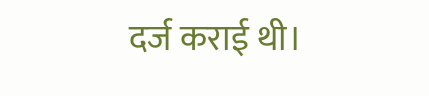दर्ज कराई थी।